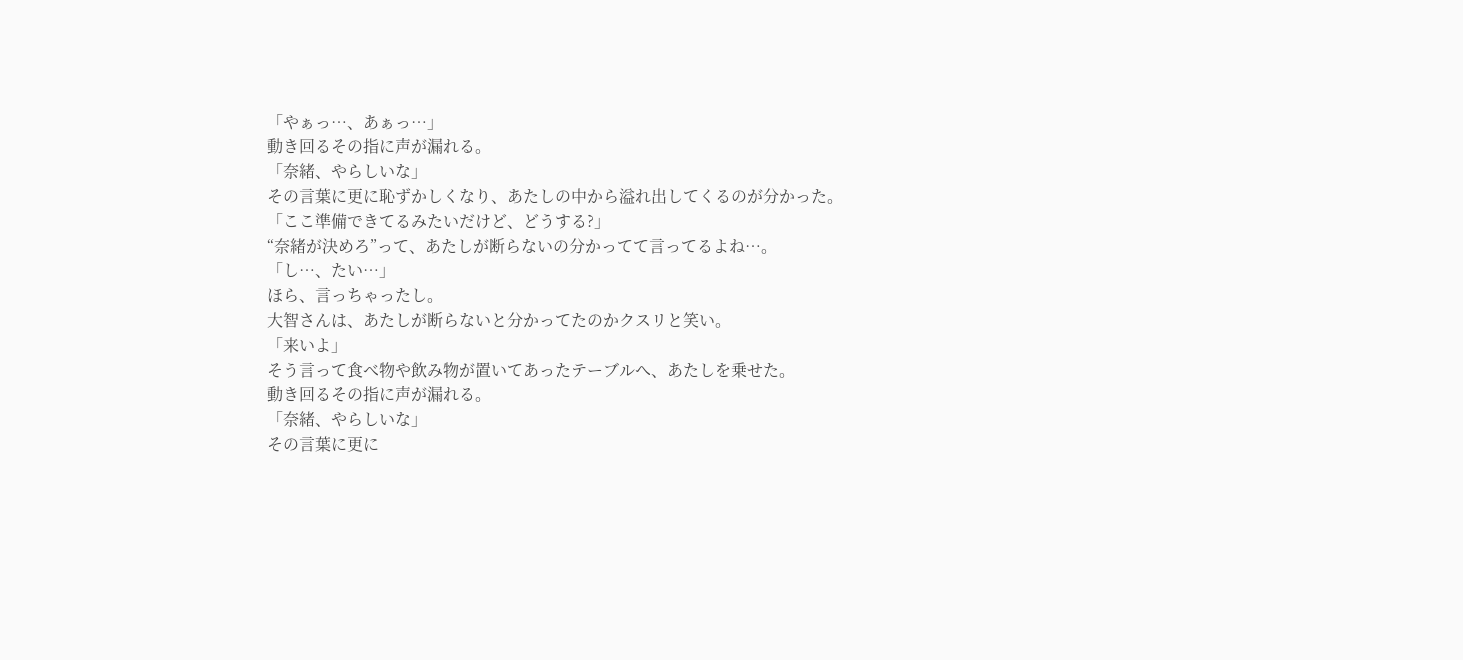「やぁっ…、あぁっ…」
動き回るその指に声が漏れる。
「奈緒、やらしいな」
その言葉に更に恥ずかしくなり、あたしの中から溢れ出してくるのが分かった。
「ここ準備できてるみたいだけど、どうする?」
“奈緒が決めろ”って、あたしが断らないの分かってて言ってるよね…。
「し…、たい…」
ほら、言っちゃったし。
大智さんは、あたしが断らないと分かってたのかクスリと笑い。
「来いよ」
そう言って食べ物や飲み物が置いてあったテーブルへ、あたしを乗せた。
動き回るその指に声が漏れる。
「奈緒、やらしいな」
その言葉に更に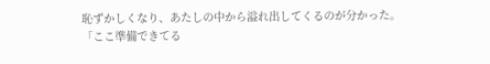恥ずかしくなり、あたしの中から溢れ出してくるのが分かった。
「ここ準備できてる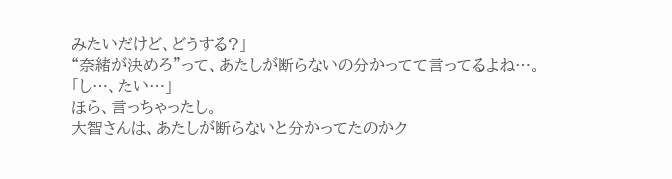みたいだけど、どうする?」
“奈緒が決めろ”って、あたしが断らないの分かってて言ってるよね…。
「し…、たい…」
ほら、言っちゃったし。
大智さんは、あたしが断らないと分かってたのかク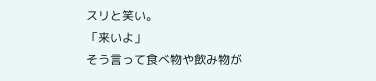スリと笑い。
「来いよ」
そう言って食べ物や飲み物が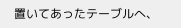置いてあったテーブルへ、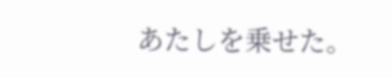あたしを乗せた。